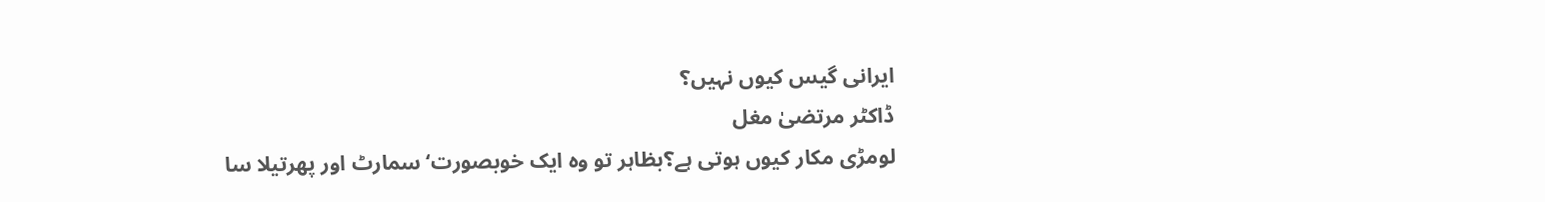ایرانی گیس کیوں نہیں؟
ڈاکٹر مرتضیٰ مغل
لومڑی مکار کیوں ہوتی ہے؟بظاہر تو وہ ایک خوبصورت‘سمارٹ اور پھرتیلا سا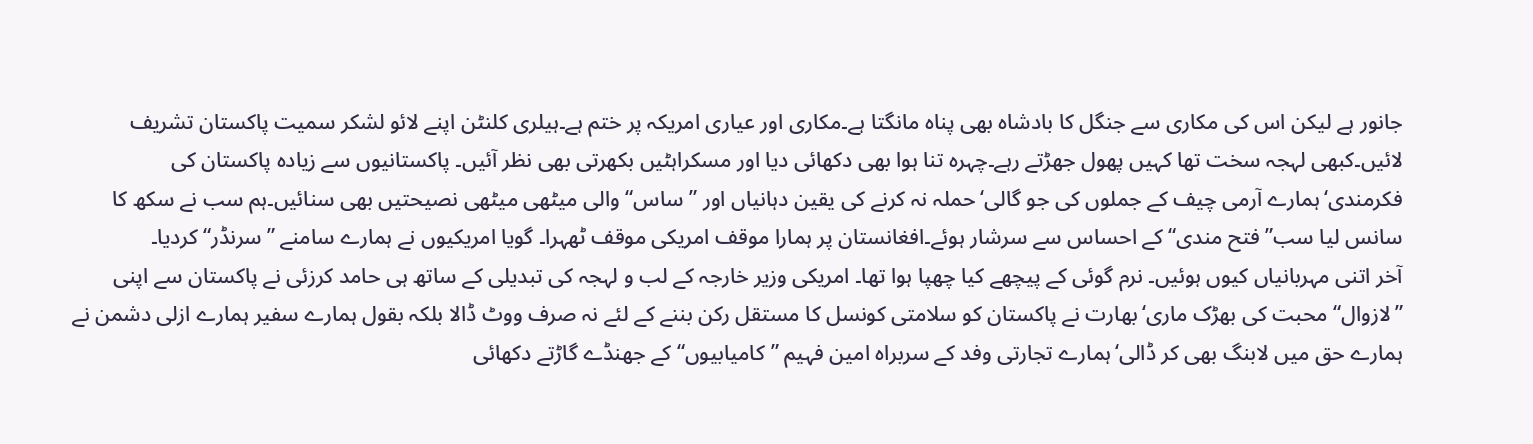جانور ہے لیکن اس کی مکاری سے جنگل کا بادشاہ بھی پناہ مانگتا ہے۔مکاری اور عیاری امریکہ پر ختم ہے۔ہیلری کلنٹن اپنے لائو لشکر سمیت پاکستان تشریف لائیں۔کبھی لہجہ سخت تھا کہیں پھول جھڑتے رہے۔چہرہ تنا ہوا بھی دکھائی دیا اور مسکراہٹیں بکھرتی بھی نظر آئیں۔ پاکستانیوں سے زیادہ پاکستان کی فکرمندی‘ہمارے آرمی چیف کے جملوں کی جو گالی‘حملہ نہ کرنے کی یقین دہانیاں اور ”ساس“ والی میٹھی میٹھی نصیحتیں بھی سنائیں۔ہم سب نے سکھ کا سانس لیا سب”فتح مندی“ کے احساس سے سرشار ہوئے۔افغانستان پر ہمارا موقف امریکی موقف ٹھہرا۔ گویا امریکیوں نے ہمارے سامنے ”سرنڈر“ کردیا۔
آخر اتنی مہربانیاں کیوں ہوئیں۔ نرم گوئی کے پیچھے کیا چھپا ہوا تھا۔ امریکی وزیر خارجہ کے لب و لہجہ کی تبدیلی کے ساتھ ہی حامد کرزئی نے پاکستان سے اپنی ”لازوال“ محبت کی بھڑک ماری‘بھارت نے پاکستان کو سلامتی کونسل کا مستقل رکن بننے کے لئے نہ صرف ووٹ ڈالا بلکہ بقول ہمارے سفیر ہمارے ازلی دشمن نے ہمارے حق میں لابنگ بھی کر ڈالی‘ہمارے تجارتی وفد کے سربراہ امین فہیم ”کامیابیوں“ کے جھنڈے گاڑتے دکھائی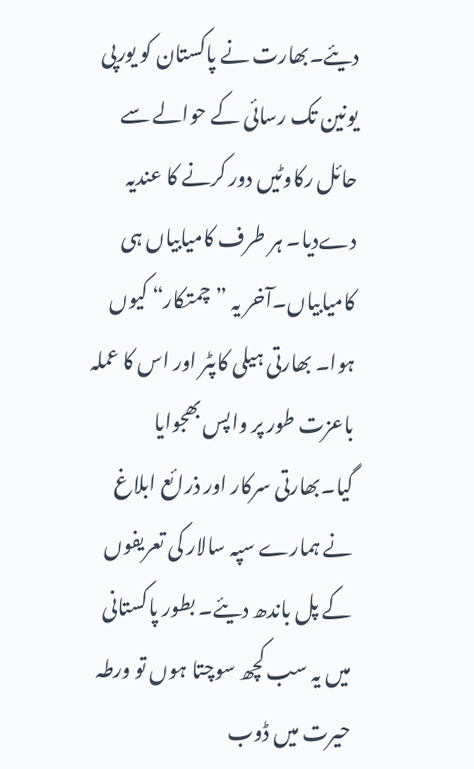دیئے۔بھارت نے پاکستان کو یورپی یونین تک رسائی کے حوالے سے حائل رکاوٹیں دور کرنے کا عندیہ دےدیا۔ ہر طرف کامیابیاں ہی کامیابیاں۔آخر یہ ”چمتکار“ کیوں ہوا۔ بھارتی ہیلی کاپٹر اور اس کا عملہ باعزت طور پر واپس بھجوایا گیا۔بھارتی سرکار اور ذرائع ابلاغ نے ہمارے سپہ سالار کی تعریفوں کے پل باندھ دیئے۔ بطور پاکستانی میں یہ سب کچھ سوچتا ہوں تو ورطہ حیرت میں ڈوب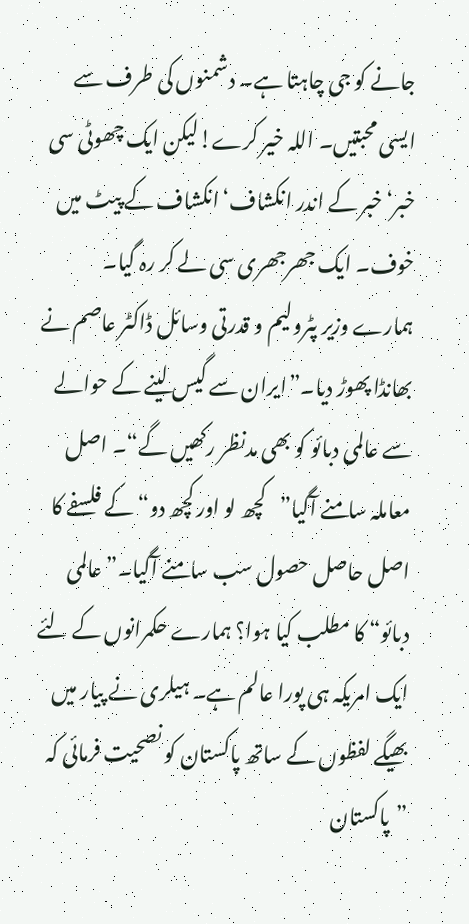جانے کو جی چاہتا ہے۔ دشمنوں کی طرف سے ایسی محبتیں۔ اللہ خیر کرے!لیکن ایک چھوٹی سی خبر‘خبر کے اندر انکشاف‘انکشاف کے پیٹ میں خوف۔ ایک جھرجھری سی لے کر رہ گیا۔ ہمارے وزیر پٹرولیم و قدرتی وسائل ڈاکٹر عاصم نے بھانڈا پھوڑ دیا۔”ایران سے گیس لینے کے حوالے سے عالمی دبائو کو بھی مدنظر رکھیں گے“۔ اصل معاملہ سامنے آگیا”کچھ لو اور کچھ دو“ کے فلسفے کا اصل حاصل حصول سب سامنے آگیا۔”عالمی دبائو“ کا مطلب کیا ہوا؟ ہمارے حکمرانوں کے لئے ایک امریکہ ہی پورا عالم ہے۔ ہیلری نے پیار میں بھیگے لفظوں کے ساتھ پاکستان کو نصحیت فرمائی کہ ”پاکستان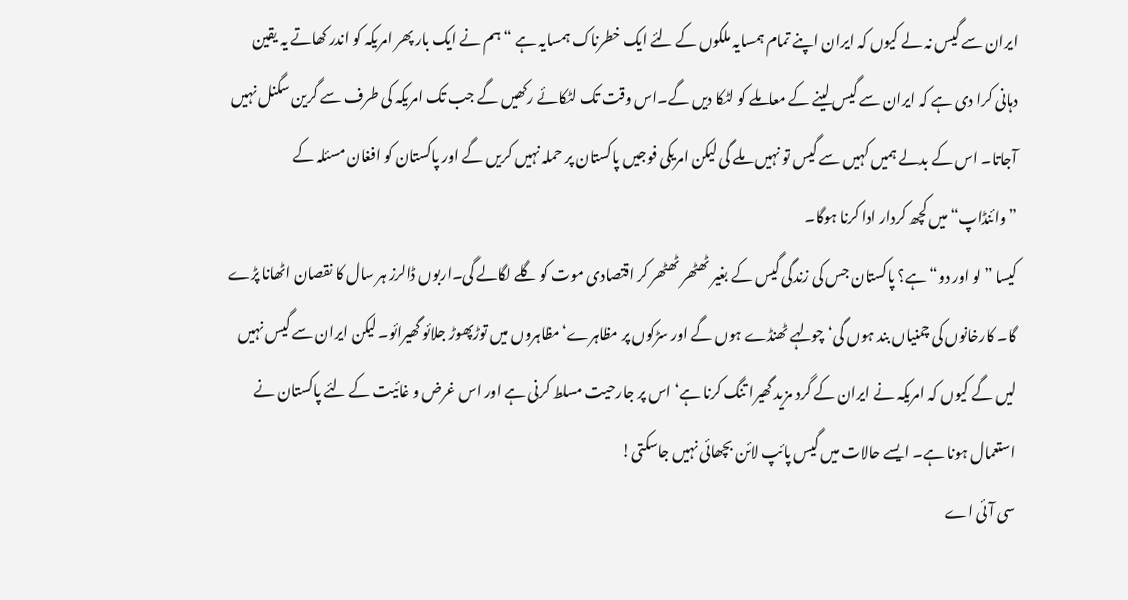ایران سے گیس نہ لے کیوں کہ ایران اپنے تمام ہمسایہ ملکوں کے لئے ایک خطرناک ہمسایہ ہے “ ہم نے ایک بار پھر امریکہ کو اندر کھاتے یہ یقین دہانی کرا دی ہے کہ ایران سے گیس لینے کے معاملے کو لٹکا دیں گے۔اس وقت تک لٹکائے رکھیں گے جب تک امریکہ کی طرف سے گرین سگنل نہیں آجاتا۔ اس کے بدلے ہمیں کہیں سے گیس تو نہیں ملے گی لیکن امریکی فوجیں پاکستان پر حملہ نہیں کریں گے اور پاکستان کو افغان مسئلہ کے ”وائنڈاپ“ میں کچھ کردار ادا کرنا ہوگا۔
کیسا ”لو اور دو“ ہے؟ پاکستان جس کی زندگی گیس کے بغیر ٹھٹھر ٹھٹھر کر اقتصادی موت کو گلے لگالے گی۔اربوں ڈالرز ہر سال کا نقصان اٹھانا پڑے گا۔ کارخانوں کی چمنیاں بند ہوں گی‘چولہے ٹھنڈے ہوں گے اور سڑکوں پر مظاہرے‘مظاہروں میں توڑپھوڑ جلائو گھیرائو۔ لیکن ایران سے گیس نہیں لیں گے کیوں کہ امریکہ نے ایران کے گرد مزید گھیرا تنگ کرنا ہے‘ اس پر جارحیت مسلط کرنی ہے اور اس غرض و غائیت کے لئے پاکستان نے استعمال ہونا ہے۔ ایسے حالات میں گیس پائپ لائن بچھائی نہیں جاسکتی!
سی آئی اے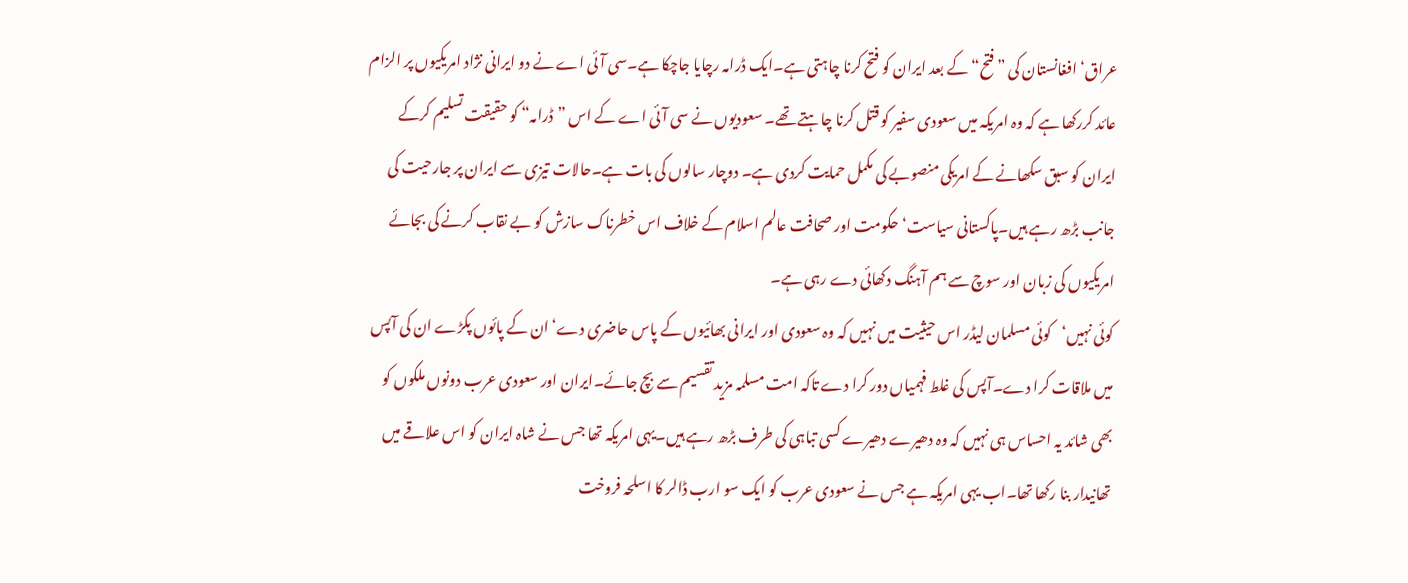عراق‘ افغانستان کی ”فتح“ کے بعد ایران کو فتح کرنا چاہتی ہے۔ایک ڈرامہ رچایا جاچکا ہے۔سی آئی اے نے دو ایرانی نژاد امریکیوں پر الزام عائد کررکھا ہے کہ وہ امریکہ میں سعودی سفیر کو قتل کرنا چاہتے تھے۔ سعودیوں نے سی آئی اے کے اس ”ڈرامہ“ کو حقیقت تسلیم کرکے ایران کو سبق سکھانے کے امریکی منصوبے کی مکمل حمایت کردی ہے۔ دوچار سالوں کی بات ہے۔حالات تیزی سے ایران پر جارحیت کی جانب بڑھ رہے ہیں۔پاکستانی سیاست‘حکومت اور صحافت عالم اسلام کے خلاف اس خطرناک سازش کو بے نقاب کرنے کی بجائے امریکیوں کی زبان اور سوچ سے ہم آہنگ دکھائی دے رہی ہے۔
کوئی نہیں‘کوئی مسلمان لیڈر اس حیثیت میں نہیں کہ وہ سعودی اور ایرانی بھائیوں کے پاس حاضری دے‘ ان کے پائوں پکڑے ان کی آپس میں ملاقات کرا دے۔آپس کی غلط فہمیاں دور کرا دے تاکہ امت مسلمہ مزید تقسیم سے بچ جائے۔ایران اور سعودی عرب دونوں ملکوں کو بھی شائد یہ احساس ہی نہیں کہ وہ دھیرے دھیرے کسی تباہی کی طرف بڑھ رہے ہیں۔یہی امریکہ تھا جس نے شاہ ایران کو اس علاقے میں تھانیدار بنا رکھا تھا۔اب یہی امریکہ ہے جس نے سعودی عرب کو ایک سو ارب ڈالر کا اسلحہ فروخت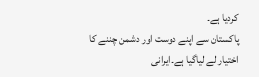کردیا ہے۔
پاکستان سے اپنے دوست اور دشمن چننے کا اختیار لے لیاگیا ہے۔ایرانی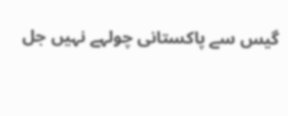گیس سے پاکستانی چولہے نہیں جل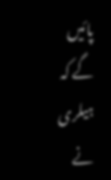پائیں گے کہ ہیلری نے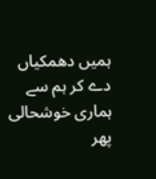ہمیں دھمکیاں دے کر ہم سے ہماری خوشحالی پھر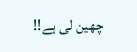چھین لی ہے!!